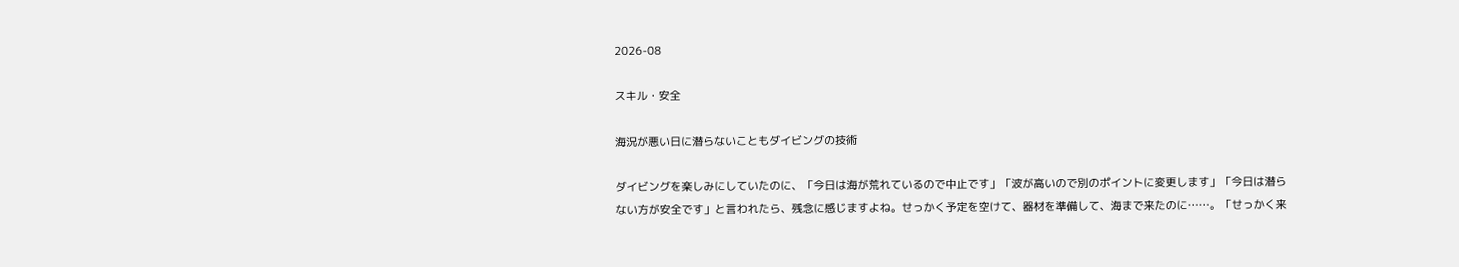2026-08

スキル・安全

海況が悪い日に潜らないこともダイビングの技術

ダイビングを楽しみにしていたのに、「今日は海が荒れているので中止です」「波が高いので別のポイントに変更します」「今日は潜らない方が安全です」と言われたら、残念に感じますよね。せっかく予定を空けて、器材を準備して、海まで来たのに……。「せっかく来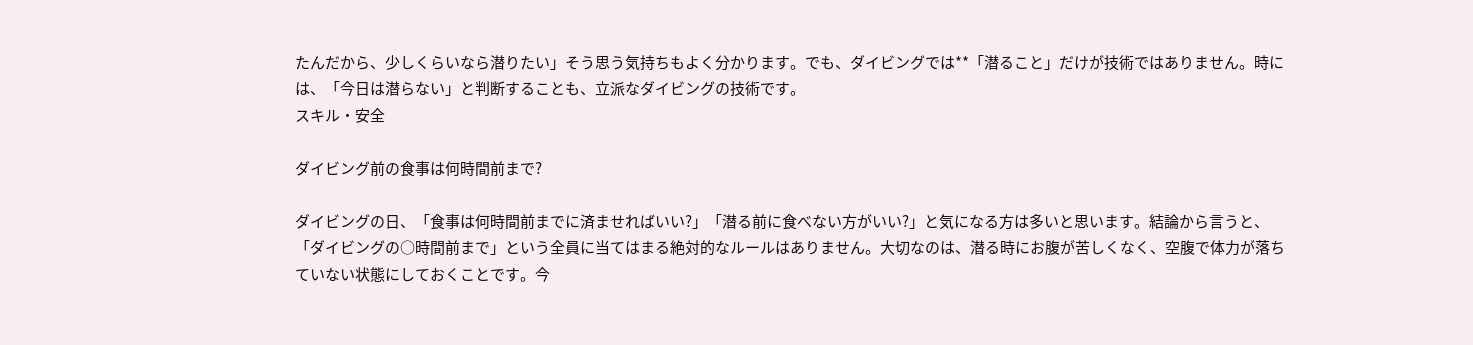たんだから、少しくらいなら潜りたい」そう思う気持ちもよく分かります。でも、ダイビングでは**「潜ること」だけが技術ではありません。時には、「今日は潜らない」と判断することも、立派なダイビングの技術です。
スキル・安全

ダイビング前の食事は何時間前まで?

ダイビングの日、「食事は何時間前までに済ませればいい?」「潜る前に食べない方がいい?」と気になる方は多いと思います。結論から言うと、「ダイビングの○時間前まで」という全員に当てはまる絶対的なルールはありません。大切なのは、潜る時にお腹が苦しくなく、空腹で体力が落ちていない状態にしておくことです。今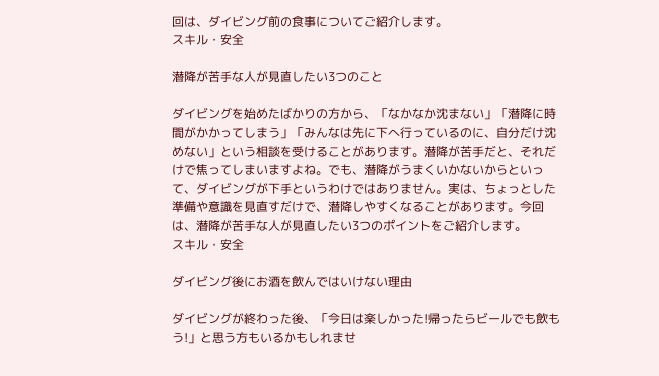回は、ダイビング前の食事についてご紹介します。
スキル・安全

潜降が苦手な人が見直したい3つのこと

ダイビングを始めたばかりの方から、「なかなか沈まない」「潜降に時間がかかってしまう」「みんなは先に下へ行っているのに、自分だけ沈めない」という相談を受けることがあります。潜降が苦手だと、それだけで焦ってしまいますよね。でも、潜降がうまくいかないからといって、ダイビングが下手というわけではありません。実は、ちょっとした準備や意識を見直すだけで、潜降しやすくなることがあります。今回は、潜降が苦手な人が見直したい3つのポイントをご紹介します。
スキル・安全

ダイビング後にお酒を飲んではいけない理由

ダイビングが終わった後、「今日は楽しかった!帰ったらビールでも飲もう!」と思う方もいるかもしれませ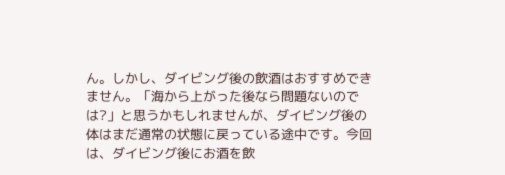ん。しかし、ダイビング後の飲酒はおすすめできません。「海から上がった後なら問題ないのでは?」と思うかもしれませんが、ダイビング後の体はまだ通常の状態に戻っている途中です。今回は、ダイビング後にお酒を飲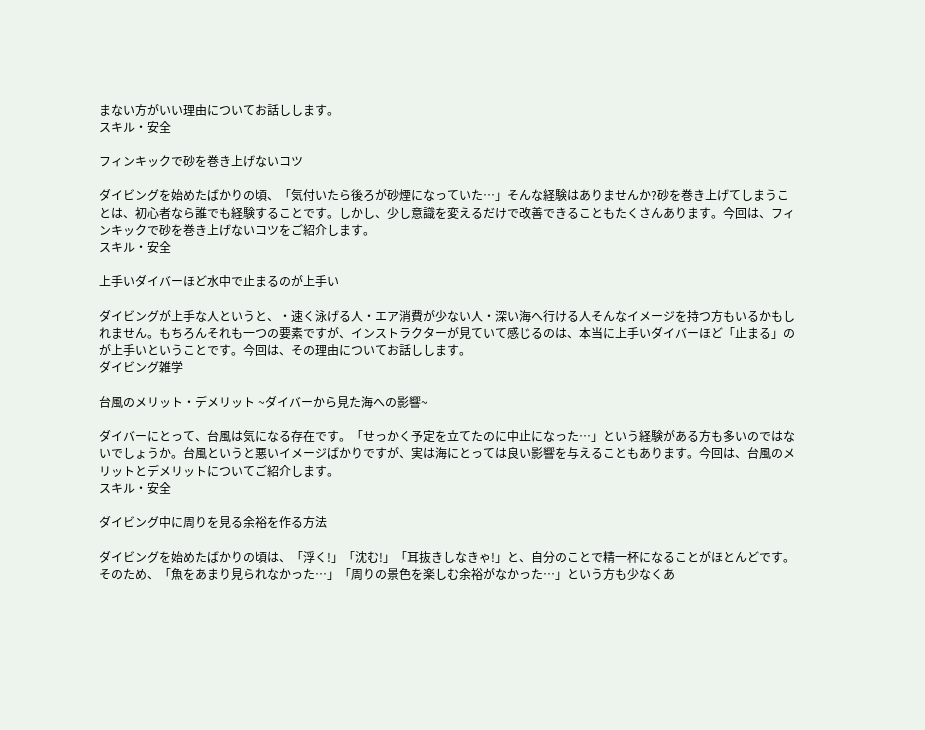まない方がいい理由についてお話しします。
スキル・安全

フィンキックで砂を巻き上げないコツ

ダイビングを始めたばかりの頃、「気付いたら後ろが砂煙になっていた…」そんな経験はありませんか?砂を巻き上げてしまうことは、初心者なら誰でも経験することです。しかし、少し意識を変えるだけで改善できることもたくさんあります。今回は、フィンキックで砂を巻き上げないコツをご紹介します。
スキル・安全

上手いダイバーほど水中で止まるのが上手い

ダイビングが上手な人というと、・速く泳げる人・エア消費が少ない人・深い海へ行ける人そんなイメージを持つ方もいるかもしれません。もちろんそれも一つの要素ですが、インストラクターが見ていて感じるのは、本当に上手いダイバーほど「止まる」のが上手いということです。今回は、その理由についてお話しします。
ダイビング雑学

台風のメリット・デメリット ~ダイバーから見た海への影響~

ダイバーにとって、台風は気になる存在です。「せっかく予定を立てたのに中止になった…」という経験がある方も多いのではないでしょうか。台風というと悪いイメージばかりですが、実は海にとっては良い影響を与えることもあります。今回は、台風のメリットとデメリットについてご紹介します。
スキル・安全

ダイビング中に周りを見る余裕を作る方法

ダイビングを始めたばかりの頃は、「浮く!」「沈む!」「耳抜きしなきゃ!」と、自分のことで精一杯になることがほとんどです。そのため、「魚をあまり見られなかった…」「周りの景色を楽しむ余裕がなかった…」という方も少なくあ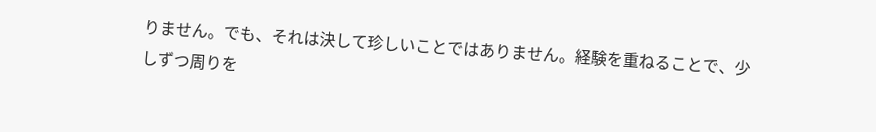りません。でも、それは決して珍しいことではありません。経験を重ねることで、少しずつ周りを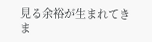見る余裕が生まれてきま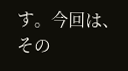す。今回は、その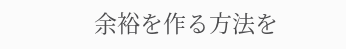余裕を作る方法を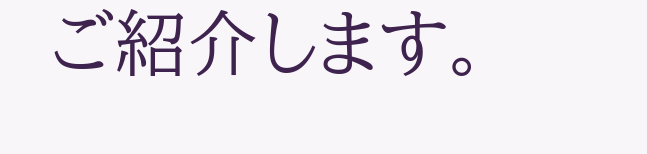ご紹介します。